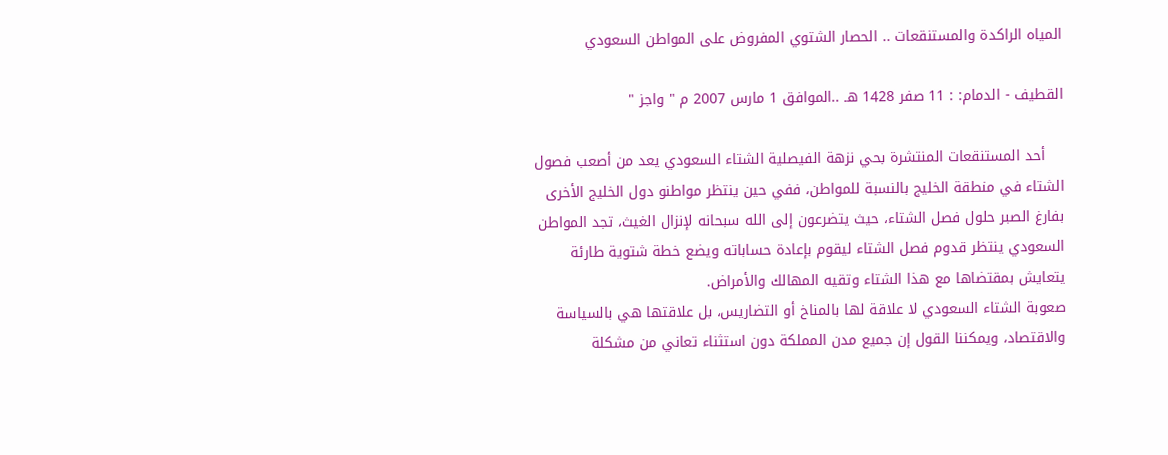المياه الراكدة والمستنقعات .. الحصار الشتوي المفروض على المواطن السعودي

القطيف - الدمام: : 11 صفر 1428 هـ ..الموافق 1 مارس 2007 م " واجز "

    أحد المستنقعات المنتشرة بحي نزهة الفيصلية الشتاء السعودي يعد من أصعب فصول الشتاء في منطقة الخليج بالنسبة للمواطن، ففي حين ينتظر مواطنو دول الخليج الأخرى بفارغ الصبر حلول فصل الشتاء، حيث يتضرعون إلى الله سبحانه لإنزال الغيث، تجد المواطن السعودي ينتظر قدوم فصل الشتاء ليقوم بإعادة حساباته ويضع خطة شتوية طارئة يتعايش بمقتضاها مع هذا الشتاء وتقيه المهالك والأمراض.
صعوبة الشتاء السعودي لا علاقة لها بالمناخ أو التضاريس، بل علاقتها هي بالسياسة والاقتصاد، ويمكننا القول إن جميع مدن المملكة دون استثناء تعاني من مشكلة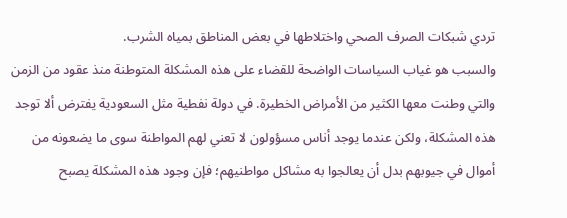تردي شبكات الصرف الصحي واختلاطها في بعض المناطق بمياه الشرب.
والسبب هو غياب السياسات الواضحة للقضاء على هذه المشكلة المتوطنة منذ عقود من الزمن والتي وطنت معها الكثير من الأمراض الخطيرة. في دولة نفطية مثل السعودية يفترض ألا توجد هذه المشكلة، ولكن عندما يوجد أناس مسؤولون لا تعني لهم المواطنة سوى ما يضعونه من أموال في جيوبهم بدل أن يعالجوا به مشاكل مواطنيهم؛ فإن وجود هذه المشكلة يصبح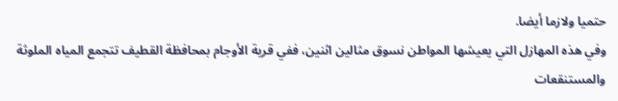حتميا ولازما أيضا.
وفي هذه المهازل التي يعيشها المواطن نسوق مثالين اثنين، ففي قرية الأوجام بمحافظة القطيف تتجمع المياه الملوثة والمستنقعات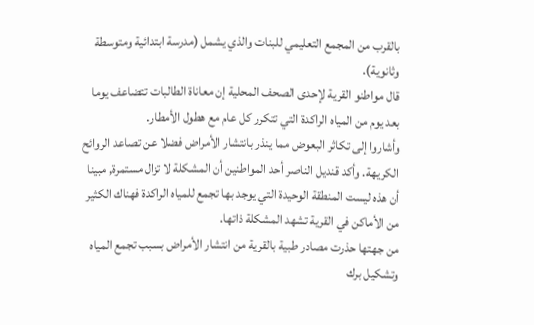بالقرب من المجمع التعليمي للبنات والذي يشمل (مدرسة ابتدائية ومتوسطة وثانوية).
قال مواطنو القرية لإحدى الصحف المحلية إن معاناة الطالبات تتضاعف يوما بعد يوم من المياه الراكدة التي تتكرر كل عام مع هطول الأمطار.
وأشاروا إلى تكاثر البعوض مما ينذر بانتشار الأمراض فضلا عن تصاعد الروائح الكريهة. وأكد قنديل الناصر أحد المواطنين أن المشكلة لا تزال مستمرة, مبينا أن هذه ليست المنطقة الوحيدة التي يوجد بها تجمع للمياه الراكدة فهناك الكثير من الأماكن في القرية تشهد المشكلة ذاتها.
من جهتها حذرت مصادر طبية بالقرية من انتشار الأمراض بسبب تجمع المياه وتشكيل برك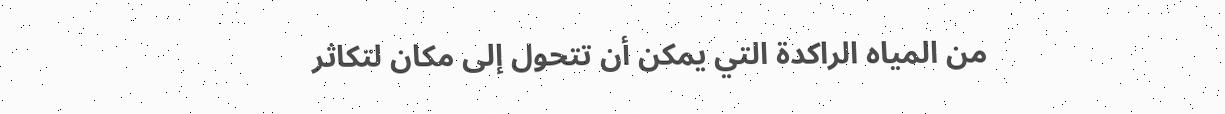من المياه الراكدة التي يمكن أن تتحول إلى مكان لتكاثر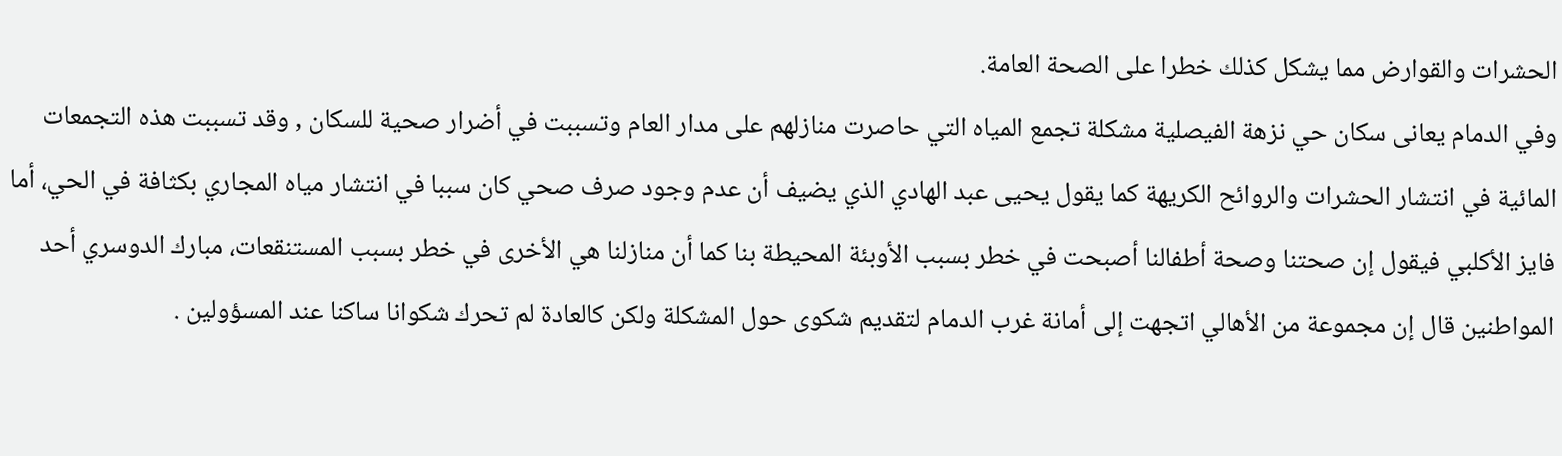الحشرات والقوارض مما يشكل كذلك خطرا على الصحة العامة.
وفي الدمام يعانى سكان حي نزهة الفيصلية مشكلة تجمع المياه التي حاصرت منازلهم على مدار العام وتسببت في أضرار صحية للسكان , وقد تسببت هذه التجمعات المائية في انتشار الحشرات والروائح الكريهة كما يقول يحيى عبد الهادي الذي يضيف أن عدم وجود صرف صحي كان سببا في انتشار مياه المجاري بكثافة في الحي، أما فايز الأكلبي فيقول إن صحتنا وصحة أطفالنا أصبحت في خطر بسبب الأوبئة المحيطة بنا كما أن منازلنا هي الأخرى في خطر بسبب المستنقعات، مبارك الدوسري أحد المواطنين قال إن مجموعة من الأهالي اتجهت إلى أمانة غرب الدمام لتقديم شكوى حول المشكلة ولكن كالعادة لم تحرك شكوانا ساكنا عند المسؤولين .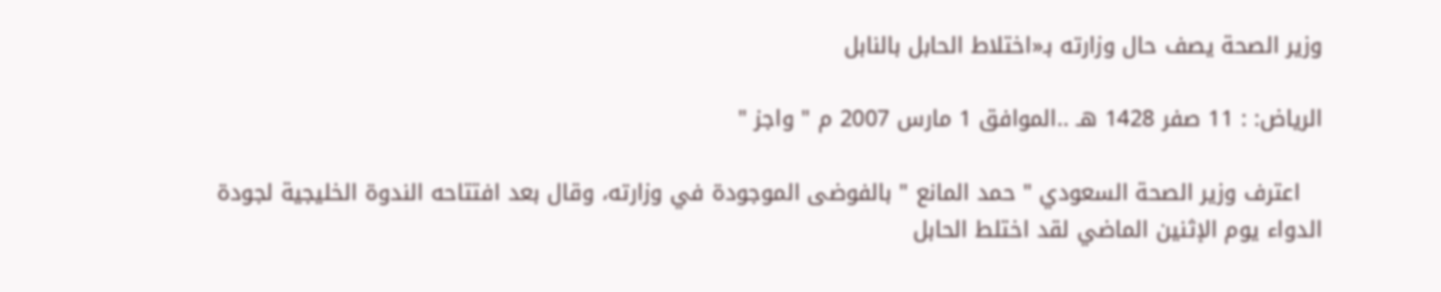وزير الصحة يصف حال وزارته بـ«اختلاط الحابل بالنابل

الرياض: : 11 صفر 1428 هـ ..الموافق 1 مارس 2007 م " واجز "

   اعترف وزير الصحة السعودي " حمد المانع " بالفوضى الموجودة في وزارته، وقال بعد افتتاحه الندوة الخليجية لجودة الدواء يوم الإثنين الماضي لقد اختلط الحابل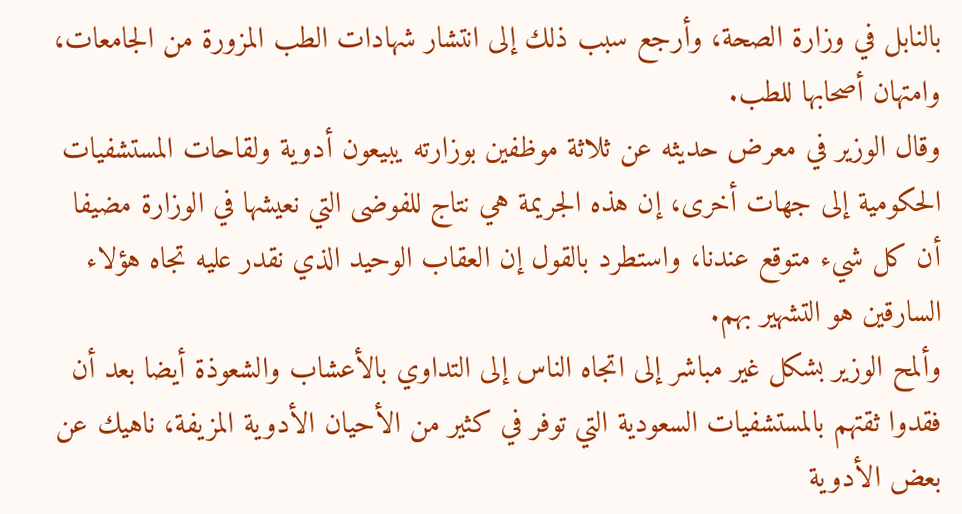بالنابل في وزارة الصحة، وأرجع سبب ذلك إلى انتشار شهادات الطب المزورة من الجامعات، وامتهان أصحابها للطب.
وقال الوزير في معرض حديثه عن ثلاثة موظفين بوزارته يبيعون أدوية ولقاحات المستشفيات الحكومية إلى جهات أخرى، إن هذه الجريمة هي نتاج للفوضى التي نعيشها في الوزارة مضيفا أن كل شيء متوقع عندنا، واستطرد بالقول إن العقاب الوحيد الذي نقدر عليه تجاه هؤلاء السارقين هو التشهير بهم.
وألمح الوزير بشكل غير مباشر إلى اتجاه الناس إلى التداوي بالأعشاب والشعوذة أيضا بعد أن فقدوا ثقتهم بالمستشفيات السعودية التي توفر في كثير من الأحيان الأدوية المزيفة، ناهيك عن بعض الأدوية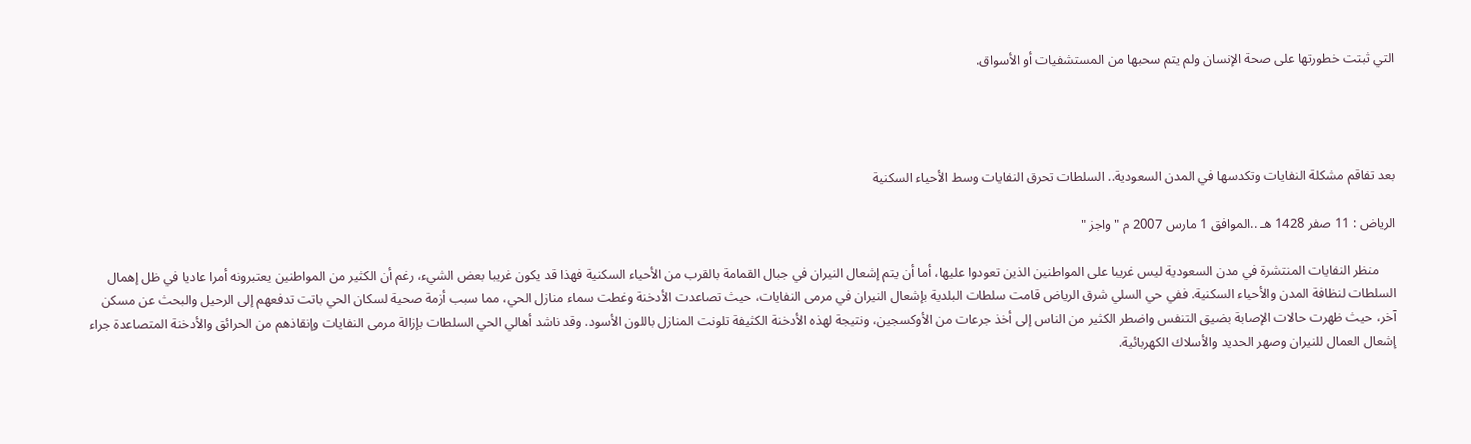التي ثبتت خطورتها على صحة الإنسان ولم يتم سحبها من المستشفيات أو الأسواق.




بعد تفاقم مشكلة النفايات وتكدسها في المدن السعودية.. السلطات تحرق النفايات وسط الأحياء السكنية

الرياض : 11 صفر 1428 هـ ..الموافق 1 مارس 2007 م " واجز "

     منظر النفايات المنتشرة في مدن السعودية ليس غريبا على المواطنين الذين تعودوا عليها، أما أن يتم إشعال النيران في جبال القمامة بالقرب من الأحياء السكنية فهذا قد يكون غريبا بعض الشيء، رغم أن الكثير من المواطنين يعتبرونه أمرا عاديا في ظل إهمال السلطات لنظافة المدن والأحياء السكنية. ففي حي السلي شرق الرياض قامت سلطات البلدية بإشعال النيران في مرمى النفايات، حيث تصاعدت الأدخنة وغطت سماء منازل الحي، مما سبب أزمة صحية لسكان الحي باتت تدفعهم إلى الرحيل والبحث عن مسكن آخر، حيث ظهرت حالات الإصابة بضيق التنفس واضطر الكثير من الناس إلى أخذ جرعات من الأوكسجين، ونتيجة لهذه الأدخنة الكثيفة تلونت المنازل باللون الأسود. وقد ناشد أهالي الحي السلطات بإزالة مرمى النفايات وإنقاذهم من الحرائق والأدخنة المتصاعدة جراء إشعال العمال للنيران وصهر الحديد والأسلاك الكهربائية.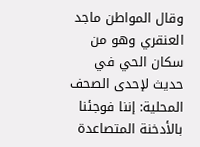وقال المواطن ماجد العنقري وهو من سكان الحي في حديث لإحدى الصحف المحلية: إننا فوجئنا بالأدخنة المتصاعدة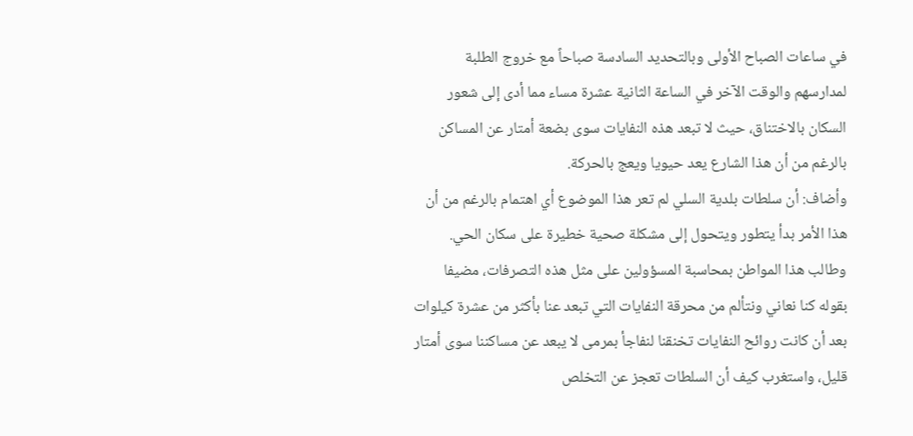في ساعات الصباح الأولى وبالتحديد السادسة صباحاً مع خروج الطلبة لمدارسهم والوقت الآخر في الساعة الثانية عشرة مساء مما أدى إلى شعور السكان بالاختناق، حيث لا تبعد هذه النفايات سوى بضعة أمتار عن المساكن بالرغم من أن هذا الشارع يعد حيويا ويعج بالحركة.
وأضاف: أن سلطات بلدية السلي لم تعر هذا الموضوع أي اهتمام بالرغم من أن هذا الأمر بدأ يتطور ويتحول إلى مشكلة صحية خطيرة على سكان الحي. وطالب هذا المواطن بمحاسبة المسؤولين على مثل هذه التصرفات، مضيفا بقوله كنا نعاني ونتألم من محرقة النفايات التي تبعد عنا بأكثر من عشرة كيلوات بعد أن كانت روائح النفايات تخنقنا لنفاجأ بمرمى لا يبعد عن مساكننا سوى أمتار قليل، واستغرب كيف أن السلطات تعجز عن التخلص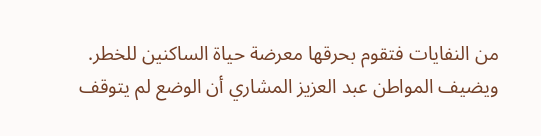من النفايات فتقوم بحرقها معرضة حياة الساكنين للخطر. ويضيف المواطن عبد العزيز المشاري أن الوضع لم يتوقف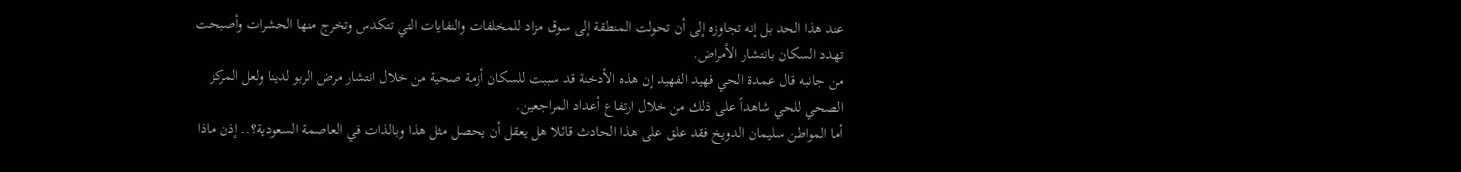عند هذا الحد بل إنه تجاوزه إلى أن تحولت المنطقة إلى سوق مزاد للمخلفات والنفايات التي تتكدس وتخرج منها الحشرات وأصبحت تهدد السكان بانتشار الأمراض.
من جانبه قال عمدة الحي فهيد الفهيد إن هذه الأدخنة قد سببت للسكان أزمة صحية من خلال انتشار مرض الربو لدينا ولعل المركز الصحي للحي شاهداً على ذلك من خلال ارتفاع أعداد المراجعين.
أما المواطن سليمان الدويخ فقد علق على هذا الحادث قائلا هل يعقل أن يحصل مثل هذا وبالذات في العاصمة السعودية؟.. إذن ماذا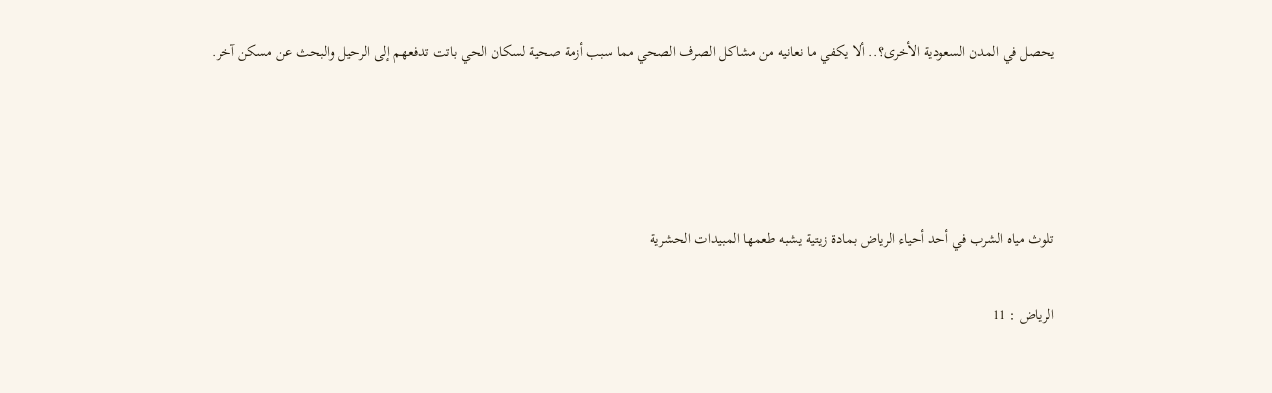يحصل في المدن السعودية الأخرى؟.. ألا يكفي ما نعانيه من مشاكل الصرف الصحي مما سبب أزمة صحية لسكان الحي باتت تدفعهم إلى الرحيل والبحث عن مسكن آخر.




تلوث مياه الشرب في أحد أحياء الرياض بمادة زيتية يشبه طعمها المبيدات الحشرية

الرياض : 11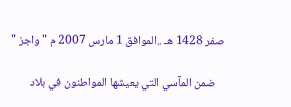صفر 1428 هـ ..الموافق 1 مارس 2007 م " واجز "

   ضمن المآسي التي يعيشها المواطنون في بلاد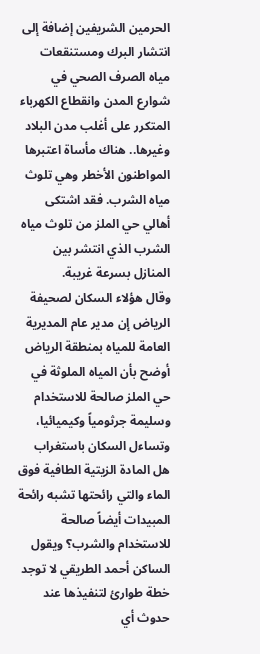الحرمين الشريفين إضافة إلى انتشار البرك ومستنقعات مياه الصرف الصحي في شوارع المدن وانقطاع الكهرباء المتكرر على أغلب مدن البلاد وغيرها.. هناك مأساة اعتبرها المواطنون الأخطر وهي تلوث مياه الشرب. فقد اشتكى أهالي حي الملز من تلوث مياه الشرب الذي انتشر بين المنازل بسرعة غريبة.
وقال هؤلاء السكان لصحيفة الرياض إن مدير عام المديرية العامة للمياه بمنطقة الرياض أوضح بأن المياه الملوثة في حي الملز صالحة للاستخدام وسليمة جرثومياً وكيميائيا، وتساءل السكان باستغراب هل المادة الزيتية الطافية فوق الماء والتي رائحتها تشبه رائحة المبيدات أيضاً صالحة للاستخدام والشرب؟ ويقول الساكن أحمد الطريقي لا توجد خطة طوارئ لتنفيذها عند حدوث أي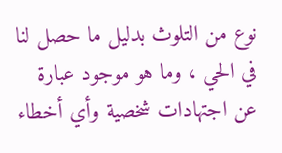نوع من التلوث بدليل ما حصل لنا في الحي ، وما هو موجود عبارة عن اجتهادات شخصية وأي أخطاء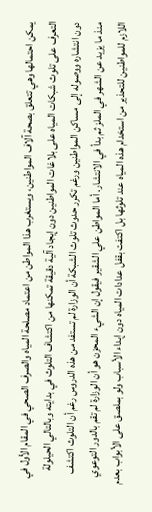يمكن احتمالها وهي تتعلق بصحة آلاف المواطنين، ويستغرب هذا المواطن من اعتماد مصلحة المياه والصرف الصحي في المقام الأول في التعرف على تلوث شبكات المياه على بلاغات المواطنين دون إيجاد آلية دقيقة تمكنها من اكتشاف التلوث في بدايته وبالتالي الحيلولة دون انتشاره ووصوله إلى مساكن المواطنين ورغم تكرر حدوث تلوث الشبكة أن الوزارة لم تستفد من هذه الدروس رغم أن التلوث اكتشف منذ ما يزيد عن الشهر في الملز ثم بدأ في الانتشار. أما المواطن علي الشقير فيقول إن الشيء المحزن هو أن الوزارة لم تقم بالدور التوعوي اللازم للمواطنين للتحذير من استخدام هذه المياه عند تلوثها بل اكتفت بقفل عدادات المياه دون إبداء الأسباب ولو بملصق على الأبواب بعدم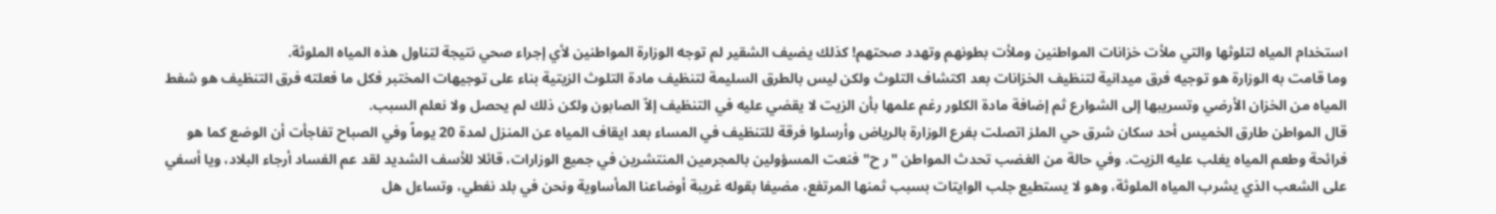استخدام المياه لتلوثها والتي ملأت خزانات المواطنين وملأت بطونهم وتهدد صحتهم! كذلك يضيف الشقير لم توجه الوزارة المواطنين لأي إجراء صحي نتيجة لتناول هذه المياه الملوثة.
وما قامت به الوزارة هو توجيه فرق ميدانية لتنظيف الخزانات بعد اكتشاف التلوث ولكن ليس بالطرق السليمة لتنظيف مادة التلوث الزيتية بناء على توجيهات المختبر فكل ما فعلته فرق التنظيف هو شفط المياه من الخزان الأرضي وتسريبها إلى الشوارع ثم إضافة مادة الكلور رغم علمها بأن الزيت لا يقضي عليه في التنظيف إلاّ الصابون ولكن ذلك لم يحصل ولا نعلم السبب.
قال المواطن طارق الخميس أحد سكان شرق حي الملز اتصلت بفرع الوزارة بالرياض وأرسلوا فرقة للتنظيف في المساء بعد ايقاف المياه عن المنزل لمدة 20 يوماً وفي الصباح تفاجأت أن الوضع كما هو فرائحة وطعم المياه يغلب عليه الزيت. وفي حالة من الغضب تحدث المواطن "ر ح" فنعت المسؤولين بالمجرمين المنتشرين في جميع الوزارات، قائلا للأسف الشديد لقد عم الفساد أرجاء البلاد، ويا أسفي على الشعب الذي يشرب المياه الملوثة، وهو لا يستطيع جلب الوايتات بسبب ثمنها المرتفع، مضيفا بقوله غريبة أوضاعنا المأساوية ونحن في بلد نفطي، وتساءل هل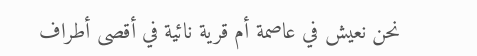نحن نعيش في عاصمة أم قرية نائية في أقصى أطراف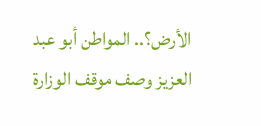الأرض؟.. المواطن أبو عبد العزيز وصف موقف الوزارة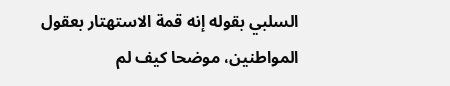السلبي بقوله إنه قمة الاستهتار بعقول المواطنين، موضحا كيف لم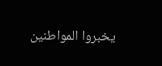يخبروا المواطنين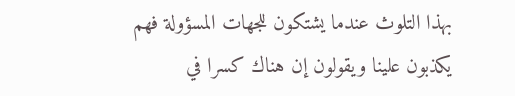بهذا التلوث عندما يشتكون للجهات المسؤولة فهم يكذبون علينا ويقولون إن هناك كسرا في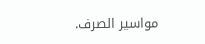مواسير الصرف.